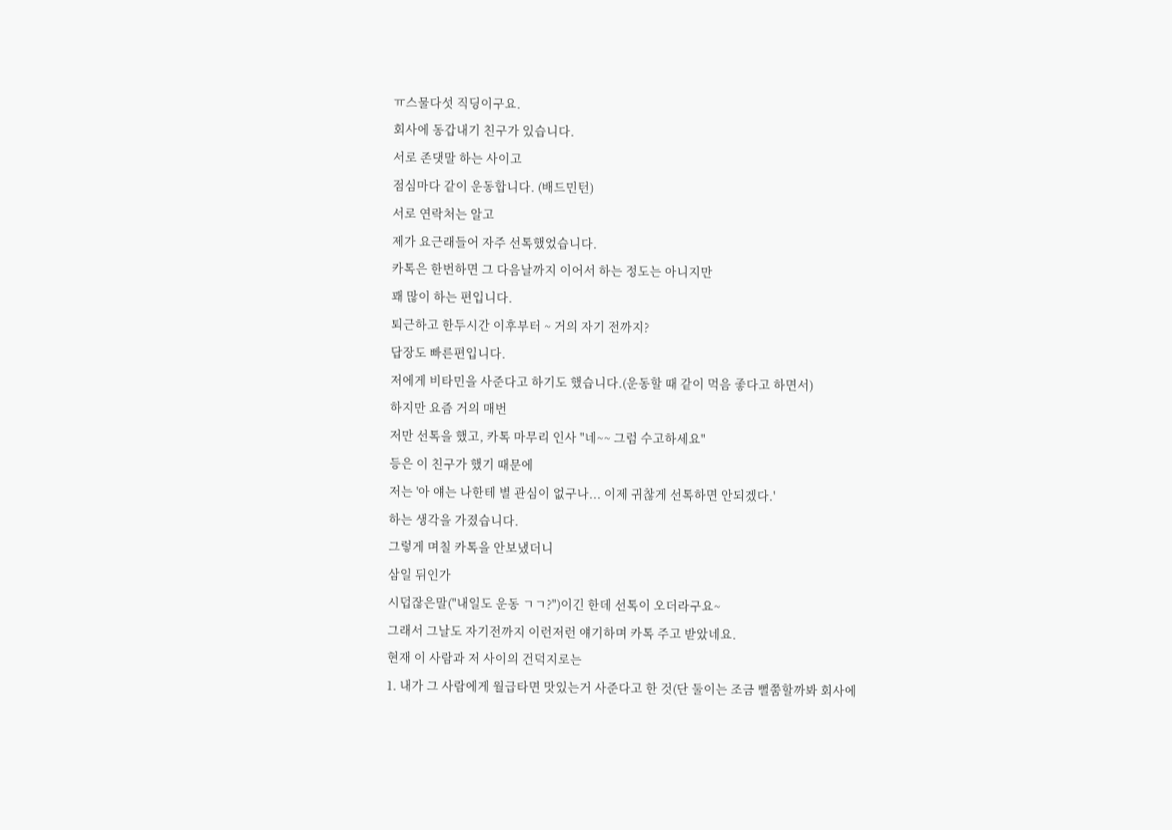ㅠ스물다섯 직딩이구요.
회사에 동갑내기 친구가 있습니다.
서로 존댓말 하는 사이고
점심마다 같이 운동합니다. (배드민턴)
서로 연락처는 알고
제가 요근래들어 자주 선톡했었습니다.
카톡은 한번하면 그 다음날까지 이어서 하는 정도는 아니지만
꽤 많이 하는 편입니다.
퇴근하고 한두시간 이후부터 ~ 거의 자기 전까지?
답장도 빠른편입니다.
저에게 비타민을 사준다고 하기도 했습니다.(운동할 때 같이 먹음 좋다고 하면서)
하지만 요즘 거의 매번
저만 선톡을 했고, 카톡 마무리 인사 "네~~ 그럼 수고하세요"
등은 이 친구가 했기 때문에
저는 '아 얘는 나한테 별 관심이 없구나... 이제 귀찮게 선톡하면 안되겠다.'
하는 생각을 가졌습니다.
그렇게 며칠 카톡을 안보냈더니
삼일 뒤인가
시덥잖은말("내일도 운동 ㄱㄱ?")이긴 한데 선톡이 오더라구요~
그래서 그날도 자기전까지 이런저런 얘기하며 카톡 주고 받았네요.
현재 이 사람과 저 사이의 건덕지로는
1. 내가 그 사람에게 월급타면 맛있는거 사준다고 한 것(단 둘이는 조금 뻘쭘할까봐 회사에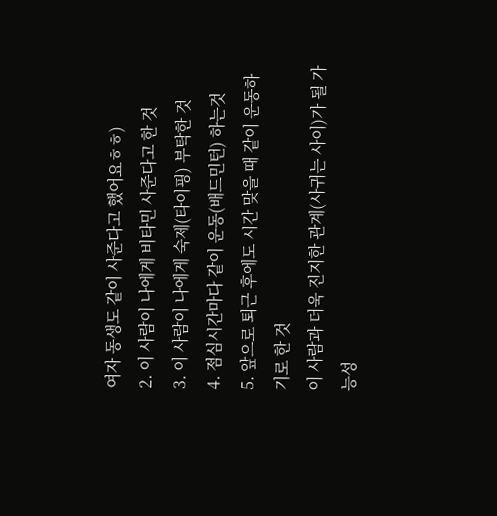여자 동생도 같이 사준다고 했어요ㅎㅎ)
2. 이 사람이 나에게 비타민 사준다고 한 것
3. 이 사람이 나에게 숙제(타이핑) 부탁한 것
4. 점심시간마다 같이 운동(배드민턴) 하는것
5. 앞으로 퇴근 후에도 시간 맞을 때 같이 운동하기로 한 것
이 사람과 더욱 진지한 관계(사귀는 사이)가 될 가능성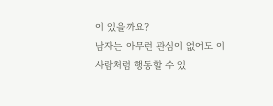이 있을까요?
남자는 아무런 관심이 없어도 이 사람처럼 행동할 수 있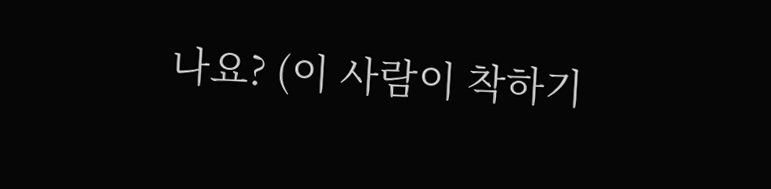나요? (이 사람이 착하기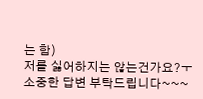는 함)
저를 싫어하지는 않는건가요?ㅜ
소중한 답변 부탁드립니다~~~